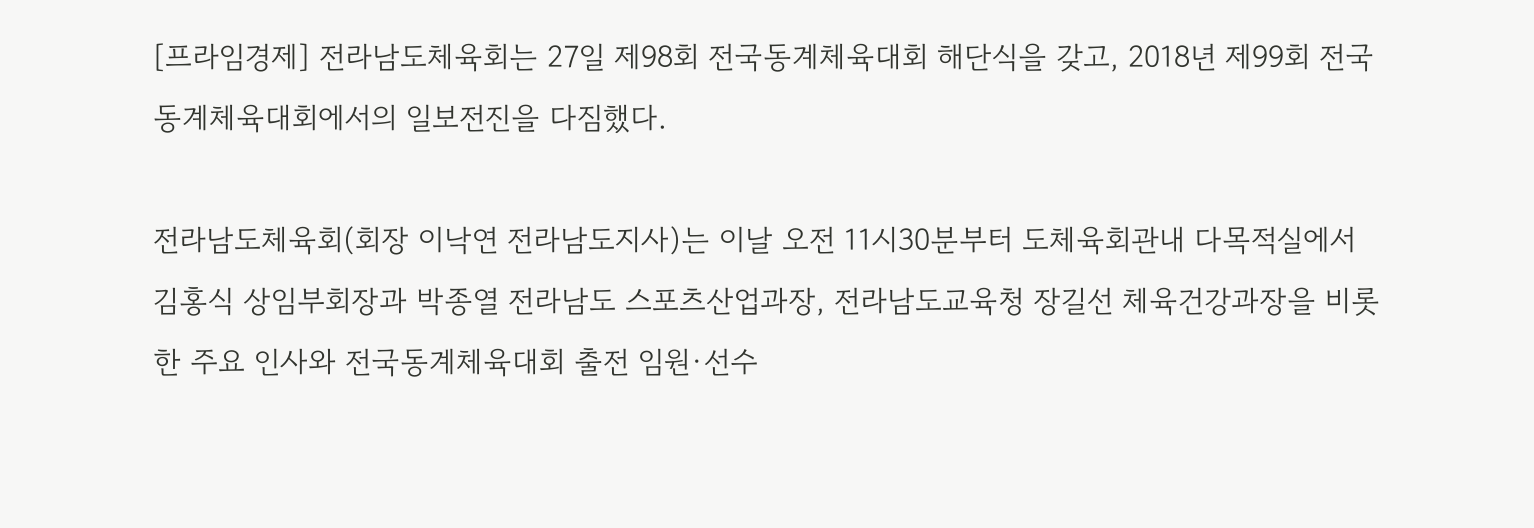[프라임경제] 전라남도체육회는 27일 제98회 전국동계체육대회 해단식을 갖고, 2018년 제99회 전국동계체육대회에서의 일보전진을 다짐했다.

전라남도체육회(회장 이낙연 전라남도지사)는 이날 오전 11시30분부터 도체육회관내 다목적실에서 김홍식 상임부회장과 박종열 전라남도 스포츠산업과장, 전라남도교육청 장길선 체육건강과장을 비롯한 주요 인사와 전국동계체육대회 출전 임원·선수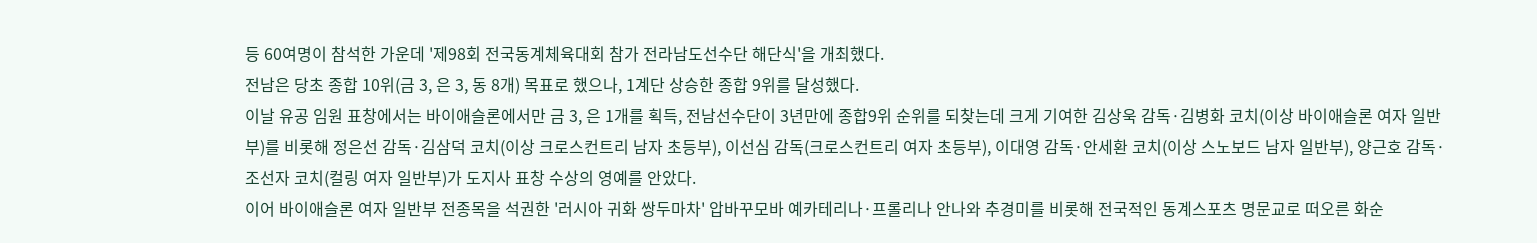등 60여명이 참석한 가운데 '제98회 전국동계체육대회 참가 전라남도선수단 해단식'을 개최했다.
전남은 당초 종합 10위(금 3, 은 3, 동 8개) 목표로 했으나, 1계단 상승한 종합 9위를 달성했다.
이날 유공 임원 표창에서는 바이애슬론에서만 금 3, 은 1개를 획득, 전남선수단이 3년만에 종합9위 순위를 되찾는데 크게 기여한 김상욱 감독·김병화 코치(이상 바이애슬론 여자 일반부)를 비롯해 정은선 감독·김삼덕 코치(이상 크로스컨트리 남자 초등부), 이선심 감독(크로스컨트리 여자 초등부), 이대영 감독·안세환 코치(이상 스노보드 남자 일반부), 양근호 감독·조선자 코치(컬링 여자 일반부)가 도지사 표창 수상의 영예를 안았다.
이어 바이애슬론 여자 일반부 전종목을 석권한 '러시아 귀화 쌍두마차' 압바꾸모바 예카테리나·프롤리나 안나와 추경미를 비롯해 전국적인 동계스포츠 명문교로 떠오른 화순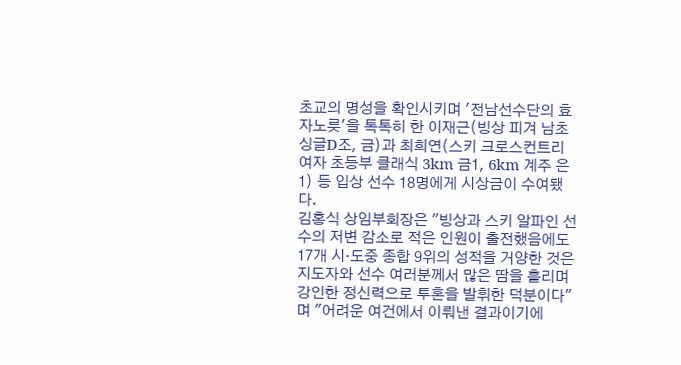초교의 명성을 확인시키며 '전남선수단의 효자노릇'을 톡톡히 한 이재근(빙상 피겨 남초 싱글D조, 금)과 최희연(스키 크로스컨트리 여자 초등부 클래식 3km 금1, 6km 계주 은1) 등 입상 선수 18명에게 시상금이 수여됐다.
김홍식 상임부회장은 "빙상과 스키 알파인 선수의 저변 감소로 적은 인원이 출전했음에도 17개 시·도중 종합 9위의 성적을 거양한 것은 지도자와 선수 여러분께서 많은 땀을 흘리며 강인한 정신력으로 투혼을 발휘한 덕분이다"며 "어려운 여건에서 이뤄낸 결과이기에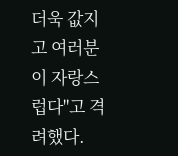더욱 값지고 여러분이 자랑스럽다"고 격려했다.